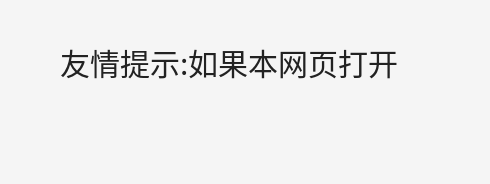友情提示:如果本网页打开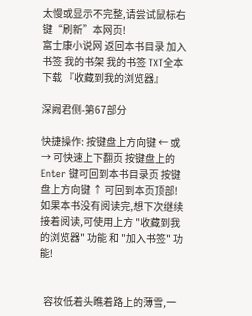太慢或显示不完整,请尝试鼠标右键“刷新”本网页!
富士康小说网 返回本书目录 加入书签 我的书架 我的书签 TXT全本下载 『收藏到我的浏览器』

深阙君侧-第67部分

快捷操作: 按键盘上方向键 ← 或 → 可快速上下翻页 按键盘上的 Enter 键可回到本书目录页 按键盘上方向键 ↑ 可回到本页顶部! 如果本书没有阅读完,想下次继续接着阅读,可使用上方 "收藏到我的浏览器" 功能 和 "加入书签" 功能!


  容妆低着头瞧着路上的薄雪,一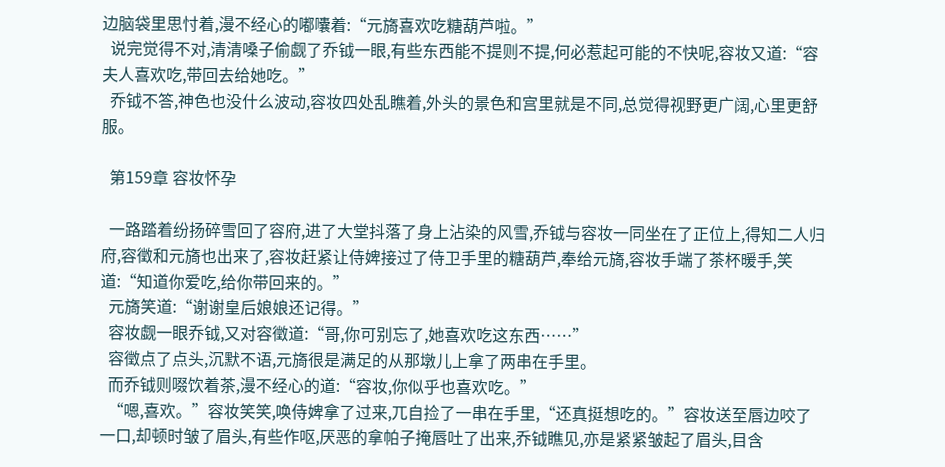边脑袋里思忖着,漫不经心的嘟囔着:“元旖喜欢吃糖葫芦啦。”
  说完觉得不对,清清嗓子偷觑了乔钺一眼,有些东西能不提则不提,何必惹起可能的不快呢,容妆又道:“容夫人喜欢吃,带回去给她吃。”
  乔钺不答,神色也没什么波动,容妆四处乱瞧着,外头的景色和宫里就是不同,总觉得视野更广阔,心里更舒服。

  第159章 容妆怀孕

  一路踏着纷扬碎雪回了容府,进了大堂抖落了身上沾染的风雪,乔钺与容妆一同坐在了正位上,得知二人归府,容徵和元旖也出来了,容妆赶紧让侍婢接过了侍卫手里的糖葫芦,奉给元旖,容妆手端了茶杯暖手,笑道:“知道你爱吃,给你带回来的。”
  元旖笑道:“谢谢皇后娘娘还记得。”
  容妆觑一眼乔钺,又对容徵道:“哥,你可别忘了,她喜欢吃这东西……”
  容徵点了点头,沉默不语,元旖很是满足的从那墩儿上拿了两串在手里。
  而乔钺则啜饮着茶,漫不经心的道:“容妆,你似乎也喜欢吃。”
  “嗯,喜欢。”容妆笑笑,唤侍婢拿了过来,兀自捡了一串在手里,“还真挺想吃的。”容妆送至唇边咬了一口,却顿时皱了眉头,有些作呕,厌恶的拿帕子掩唇吐了出来,乔钺瞧见,亦是紧紧皱起了眉头,目含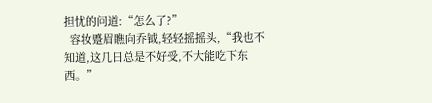担忧的问道:“怎么了?”
  容妆蹙眉瞧向乔钺,轻轻摇摇头,“我也不知道,这几日总是不好受,不大能吃下东西。”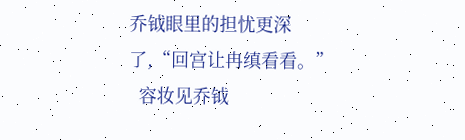乔钺眼里的担忧更深了,“回宫让冉缜看看。”
  容妆见乔钺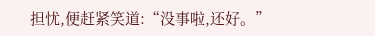担忧,便赶紧笑道:“没事啦,还好。”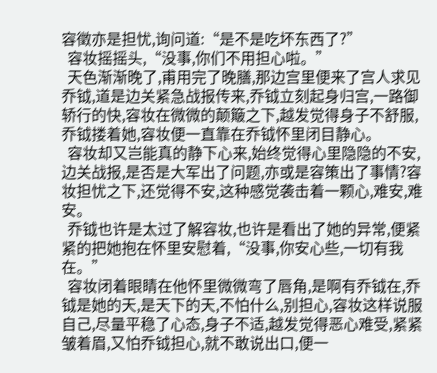容徵亦是担忧,询问道:“是不是吃坏东西了?”
  容妆摇摇头,“没事,你们不用担心啦。”
  天色渐渐晚了,甫用完了晚膳,那边宫里便来了宫人求见乔钺,道是边关紧急战报传来,乔钺立刻起身归宫,一路御轿行的快,容妆在微微的颠簸之下,越发觉得身子不舒服,乔钺搂着她,容妆便一直靠在乔钺怀里闭目静心。
  容妆却又岂能真的静下心来,始终觉得心里隐隐的不安,边关战报,是否是大军出了问题,亦或是容策出了事情?容妆担忧之下,还觉得不安,这种感觉袭击着一颗心,难安,难安。
  乔钺也许是太过了解容妆,也许是看出了她的异常,便紧紧的把她抱在怀里安慰着,“没事,你安心些,一切有我在。”
  容妆闭着眼睛在他怀里微微弯了唇角,是啊有乔钺在,乔钺是她的天,是天下的天,不怕什么,别担心,容妆这样说服自己,尽量平稳了心态,身子不适,越发觉得恶心难受,紧紧皱着眉,又怕乔钺担心,就不敢说出口,便一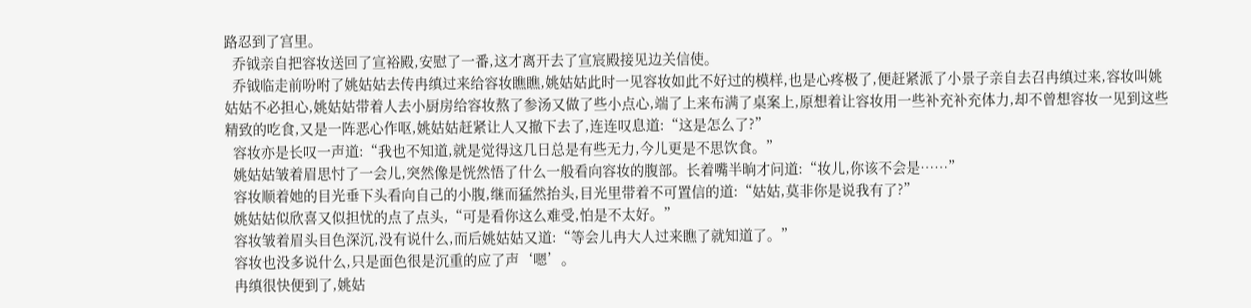路忍到了宫里。
  乔钺亲自把容妆送回了宣裕殿,安慰了一番,这才离开去了宣宸殿接见边关信使。
  乔钺临走前吩咐了姚姑姑去传冉缜过来给容妆瞧瞧,姚姑姑此时一见容妆如此不好过的模样,也是心疼极了,便赶紧派了小景子亲自去召冉缜过来,容妆叫姚姑姑不必担心,姚姑姑带着人去小厨房给容妆熬了参汤又做了些小点心,端了上来布满了桌案上,原想着让容妆用一些补充补充体力,却不曾想容妆一见到这些精致的吃食,又是一阵恶心作呕,姚姑姑赶紧让人又撤下去了,连连叹息道:“这是怎么了?”
  容妆亦是长叹一声道:“我也不知道,就是觉得这几日总是有些无力,今儿更是不思饮食。”
  姚姑姑皱着眉思忖了一会儿,突然像是恍然悟了什么一般看向容妆的腹部。长着嘴半晌才问道:“妆儿,你该不会是……”
  容妆顺着她的目光垂下头看向自己的小腹,继而猛然抬头,目光里带着不可置信的道:“姑姑,莫非你是说我有了?”
  姚姑姑似欣喜又似担忧的点了点头,“可是看你这么难受,怕是不太好。”
  容妆皱着眉头目色深沉,没有说什么,而后姚姑姑又道:“等会儿冉大人过来瞧了就知道了。”
  容妆也没多说什么,只是面色很是沉重的应了声‘嗯’。
  冉缜很快便到了,姚姑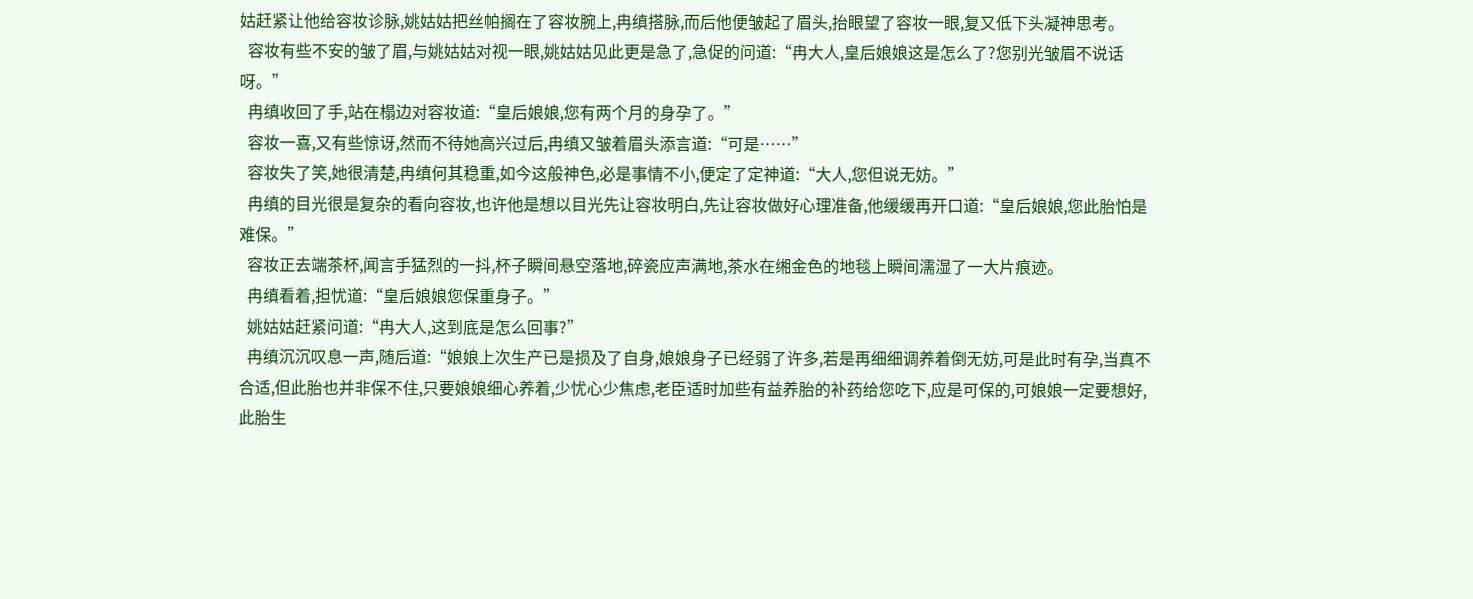姑赶紧让他给容妆诊脉,姚姑姑把丝帕搁在了容妆腕上,冉缜搭脉,而后他便皱起了眉头,抬眼望了容妆一眼,复又低下头凝神思考。
  容妆有些不安的皱了眉,与姚姑姑对视一眼,姚姑姑见此更是急了,急促的问道:“冉大人,皇后娘娘这是怎么了?您别光皱眉不说话呀。”
  冉缜收回了手,站在榻边对容妆道:“皇后娘娘,您有两个月的身孕了。”
  容妆一喜,又有些惊讶,然而不待她高兴过后,冉缜又皱着眉头添言道:“可是……”
  容妆失了笑,她很清楚,冉缜何其稳重,如今这般神色,必是事情不小,便定了定神道:“大人,您但说无妨。”
  冉缜的目光很是复杂的看向容妆,也许他是想以目光先让容妆明白,先让容妆做好心理准备,他缓缓再开口道:“皇后娘娘,您此胎怕是难保。”
  容妆正去端茶杯,闻言手猛烈的一抖,杯子瞬间悬空落地,碎瓷应声满地,茶水在缃金色的地毯上瞬间濡湿了一大片痕迹。
  冉缜看着,担忧道:“皇后娘娘您保重身子。”
  姚姑姑赶紧问道:“冉大人,这到底是怎么回事?”
  冉缜沉沉叹息一声,随后道:“娘娘上次生产已是损及了自身,娘娘身子已经弱了许多,若是再细细调养着倒无妨,可是此时有孕,当真不合适,但此胎也并非保不住,只要娘娘细心养着,少忧心少焦虑,老臣适时加些有益养胎的补药给您吃下,应是可保的,可娘娘一定要想好,此胎生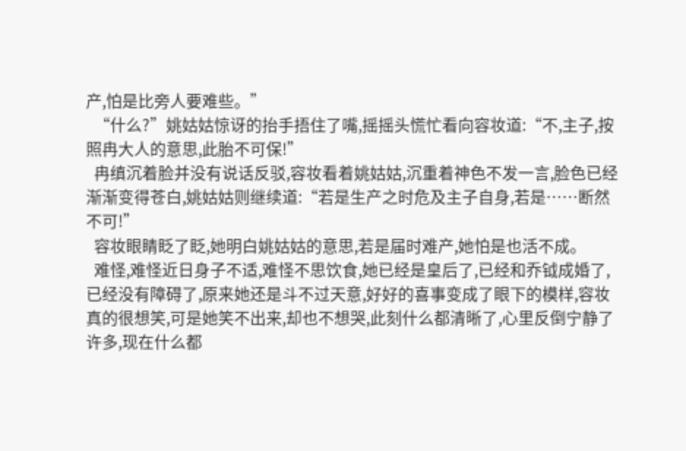产,怕是比旁人要难些。”
  “什么?”姚姑姑惊讶的抬手捂住了嘴,摇摇头慌忙看向容妆道:“不,主子,按照冉大人的意思,此胎不可保!”
  冉缜沉着脸并没有说话反驳,容妆看着姚姑姑,沉重着神色不发一言,脸色已经渐渐变得苍白,姚姑姑则继续道:“若是生产之时危及主子自身,若是……断然不可!”
  容妆眼睛眨了眨,她明白姚姑姑的意思,若是届时难产,她怕是也活不成。
  难怪,难怪近日身子不适,难怪不思饮食,她已经是皇后了,已经和乔钺成婚了,已经没有障碍了,原来她还是斗不过天意,好好的喜事变成了眼下的模样,容妆真的很想笑,可是她笑不出来,却也不想哭,此刻什么都清晰了,心里反倒宁静了许多,现在什么都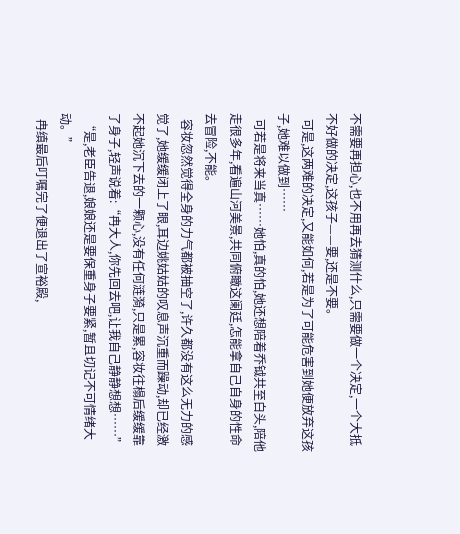不需要再担心,也不用再去猜测什么,只需要做一个决定,一个大抵不好做的决定,这孩子——要,还是不要。
  可是,这两难的决定,又能如何,若是为了可能危害到她便放弃这孩子,她难以做到……
  可若是将来当真……她怕,真的怕,她还想陪着乔钺共至白头,陪他走很多年,看遍山河美景,共同俯瞰这阑廷,怎能拿自己自身的性命去冒险,不能。
  容妆忽然觉得全身的力气都被抽空了,许久都没有这么无力的感觉了,她缓缓闭上了眼,耳边姚姑姑的叹息声沉重而躁动,却已经激不起她沉下去的一颗心,没有任何涟漪,只是累,容妆往榻后缓缓靠了身子,轻声说着:“冉大人,你先回去吧,让我自己静静想想……”
  “是,老臣告退,娘娘还是要保重身子要紧,暂且切记不可情绪大动。”
  冉缜最后叮嘱完了便退出了宣裕殿,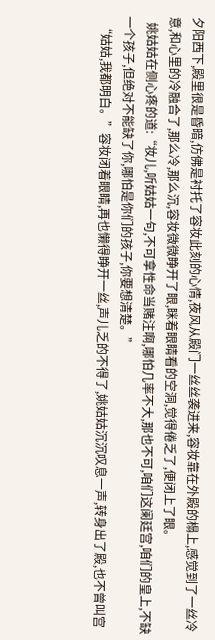夕阳西下,殿里很是昏暗,仿佛是衬托了容妆此刻的心情,夜风从殿门一丝丝袭进来,容妆靠在外殿的榻上,感觉到了一丝冷意,和心里的冷融合了,那么冷,那么沉,容妆微微睁开了眼,眯着眼睛看的空洞,觉得倦乏了,便闭上了眼。
  姚姑姑在侧心疼的道:“妆儿,听姑姑一句,不可拿性命当赌注啊,哪怕几率不大,那也不可,咱们这阑廷宫,咱们的皇上,不缺一个孩子,但绝对不能缺了你,哪怕是你们的孩子,你要想清楚。”
  “姑姑,我都明白。”容妆闭着眼睛,再也懒得睁开一丝,声儿乏的不得了,姚姑姑沉沉叹息一声,转身出了殿,也不曾叫宫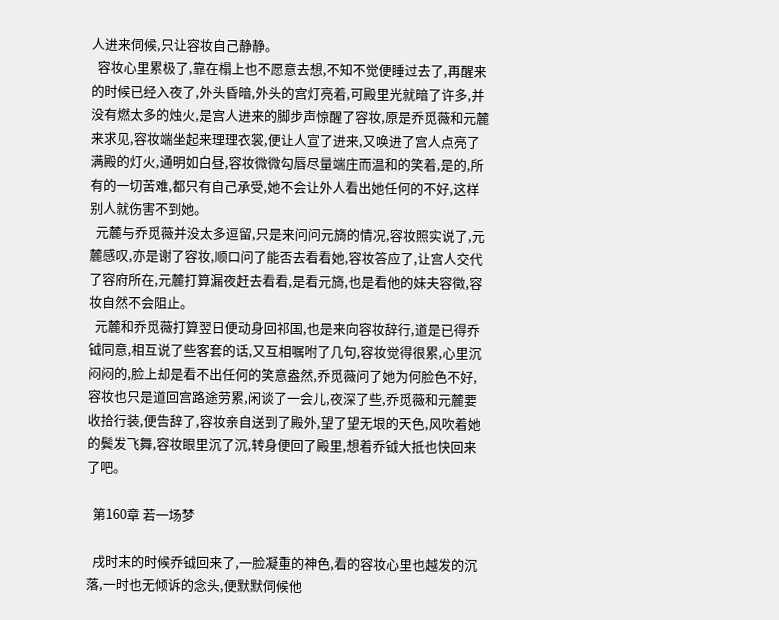人进来伺候,只让容妆自己静静。
  容妆心里累极了,靠在榻上也不愿意去想,不知不觉便睡过去了,再醒来的时候已经入夜了,外头昏暗,外头的宫灯亮着,可殿里光就暗了许多,并没有燃太多的烛火,是宫人进来的脚步声惊醒了容妆,原是乔觅薇和元麓来求见,容妆端坐起来理理衣裳,便让人宣了进来,又唤进了宫人点亮了满殿的灯火,通明如白昼,容妆微微勾唇尽量端庄而温和的笑着,是的,所有的一切苦难,都只有自己承受,她不会让外人看出她任何的不好,这样别人就伤害不到她。
  元麓与乔觅薇并没太多逗留,只是来问问元旖的情况,容妆照实说了,元麓感叹,亦是谢了容妆,顺口问了能否去看看她,容妆答应了,让宫人交代了容府所在,元麓打算漏夜赶去看看,是看元旖,也是看他的妹夫容徵,容妆自然不会阻止。
  元麓和乔觅薇打算翌日便动身回祁国,也是来向容妆辞行,道是已得乔钺同意,相互说了些客套的话,又互相嘱咐了几句,容妆觉得很累,心里沉闷闷的,脸上却是看不出任何的笑意盎然,乔觅薇问了她为何脸色不好,容妆也只是道回宫路途劳累,闲谈了一会儿,夜深了些,乔觅薇和元麓要收拾行装,便告辞了,容妆亲自送到了殿外,望了望无垠的天色,风吹着她的鬓发飞舞,容妆眼里沉了沉,转身便回了殿里,想着乔钺大抵也快回来了吧。

  第160章 若一场梦

  戌时末的时候乔钺回来了,一脸凝重的神色,看的容妆心里也越发的沉落,一时也无倾诉的念头,便默默伺候他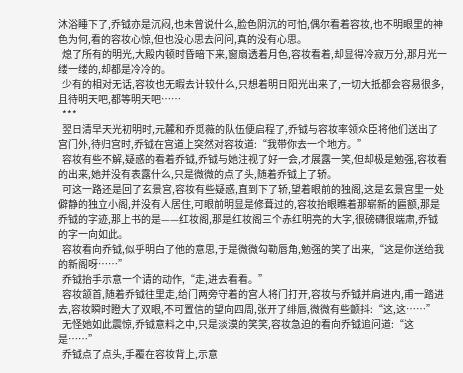沐浴睡下了,乔钺亦是沉闷,也未曾说什么,脸色阴沉的可怕,偶尔看着容妆,也不明眼里的神色为何,看的容妆心惊,但也没心思去问问,真的没有心思。
  熄了所有的明光,大殿内顿时昏暗下来,窗扇透着月色,容妆看着,却显得冷寂万分,那月光一缕一缕的,却都是冷冷的。
  少有的相对无话,容妆也无暇去计较什么,只想着明日阳光出来了,一切大抵都会容易很多,且待明天吧,都等明天吧……
  ***
  翌日清早天光初明时,元麓和乔觅薇的队伍便启程了,乔钺与容妆率领众臣将他们送出了宫门外,待归宫时,乔钺在宫道上突然对容妆道:“我带你去一个地方。”
  容妆有些不解,疑惑的看着乔钺,乔钺与她注视了好一会,才展露一笑,但却极是勉强,容妆看的出来,她并没有表露什么,只是微微的点了头,随着乔钺上了轿。
  可这一路还是回了玄景宫,容妆有些疑惑,直到下了轿,望着眼前的独阁,这是玄景宫里一处僻静的独立小阁,并没有人居住,可眼前明显是修葺过的,容妆抬眼瞧着那崭新的匾额,那是乔钺的字迹,那上书的是——红妆阁,那是红妆阁三个赤红明亮的大字,很磅礴很端肃,乔钺的字一向如此。
  容妆看向乔钺,似乎明白了他的意思,于是微微勾勒唇角,勉强的笑了出来,“这是你送给我的新阁呀……”
  乔钺抬手示意一个请的动作,“走,进去看看。”
  容妆颔首,随着乔钺往里走,给门两旁守着的宫人将门打开,容妆与乔钺并肩进内,甫一踏进去,容妆瞬时瞪大了双眼,不可置信的望向四周,张开了绯唇,微微有些颤抖:“这,这……”
  无怪她如此震惊,乔钺意料之中,只是淡漠的笑笑,容妆急迫的看向乔钺追问道:“这是……”
  乔钺点了点头,手覆在容妆背上,示意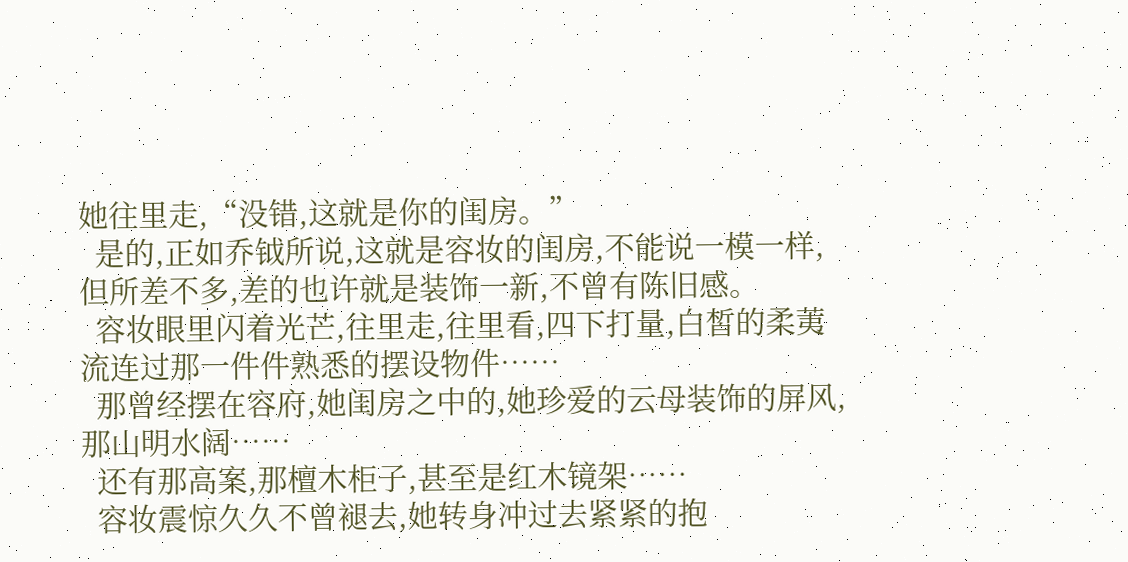她往里走,“没错,这就是你的闺房。”
  是的,正如乔钺所说,这就是容妆的闺房,不能说一模一样,但所差不多,差的也许就是装饰一新,不曾有陈旧感。
  容妆眼里闪着光芒,往里走,往里看,四下打量,白皙的柔荑流连过那一件件熟悉的摆设物件……
  那曾经摆在容府,她闺房之中的,她珍爱的云母装饰的屏风,那山明水阔……
  还有那高案,那檀木柜子,甚至是红木镜架……
  容妆震惊久久不曾褪去,她转身冲过去紧紧的抱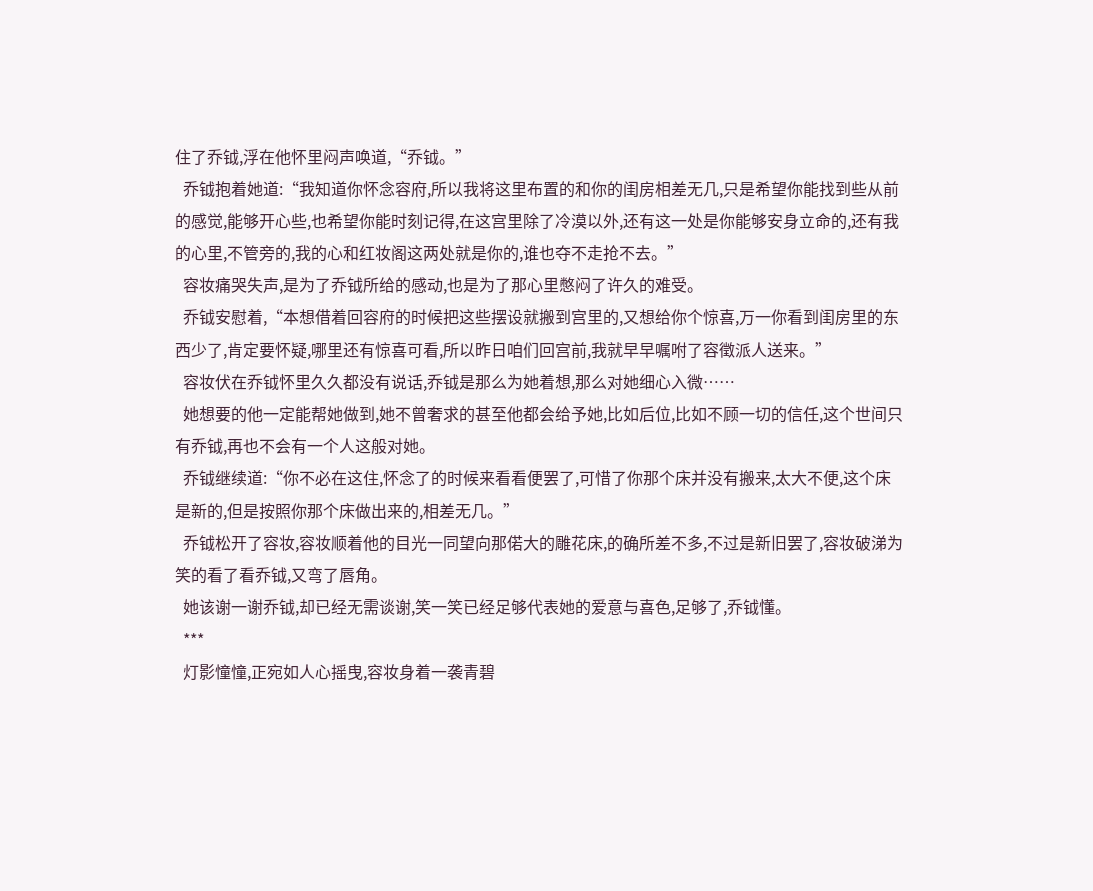住了乔钺,浮在他怀里闷声唤道,“乔钺。”
  乔钺抱着她道:“我知道你怀念容府,所以我将这里布置的和你的闺房相差无几,只是希望你能找到些从前的感觉,能够开心些,也希望你能时刻记得,在这宫里除了冷漠以外,还有这一处是你能够安身立命的,还有我的心里,不管旁的,我的心和红妆阁这两处就是你的,谁也夺不走抢不去。”
  容妆痛哭失声,是为了乔钺所给的感动,也是为了那心里憋闷了许久的难受。
  乔钺安慰着,“本想借着回容府的时候把这些摆设就搬到宫里的,又想给你个惊喜,万一你看到闺房里的东西少了,肯定要怀疑,哪里还有惊喜可看,所以昨日咱们回宫前,我就早早嘱咐了容徵派人送来。”
  容妆伏在乔钺怀里久久都没有说话,乔钺是那么为她着想,那么对她细心入微……
  她想要的他一定能帮她做到,她不曾奢求的甚至他都会给予她,比如后位,比如不顾一切的信任,这个世间只有乔钺,再也不会有一个人这般对她。
  乔钺继续道:“你不必在这住,怀念了的时候来看看便罢了,可惜了你那个床并没有搬来,太大不便,这个床是新的,但是按照你那个床做出来的,相差无几。”
  乔钺松开了容妆,容妆顺着他的目光一同望向那偌大的雕花床,的确所差不多,不过是新旧罢了,容妆破涕为笑的看了看乔钺,又弯了唇角。
  她该谢一谢乔钺,却已经无需谈谢,笑一笑已经足够代表她的爱意与喜色,足够了,乔钺懂。
  ***
  灯影憧憧,正宛如人心摇曳,容妆身着一袭青碧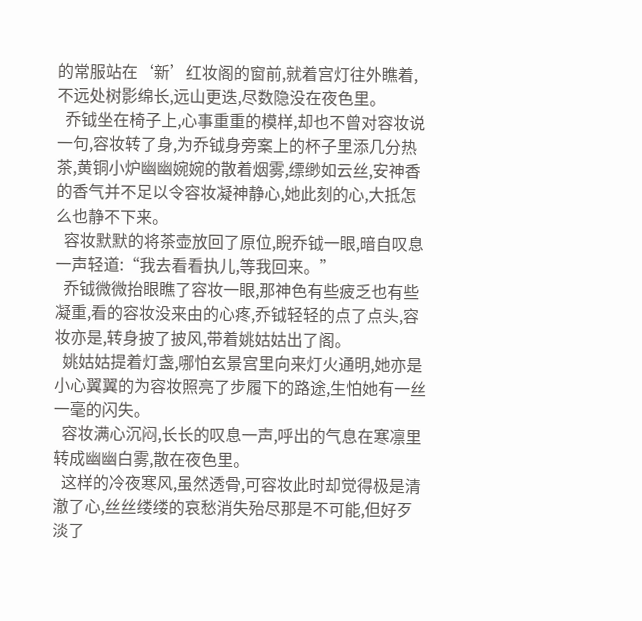的常服站在‘新’红妆阁的窗前,就着宫灯往外瞧着,不远处树影绵长,远山更迭,尽数隐没在夜色里。
  乔钺坐在椅子上,心事重重的模样,却也不曾对容妆说一句,容妆转了身,为乔钺身旁案上的杯子里添几分热茶,黄铜小炉幽幽婉婉的散着烟雾,缥缈如云丝,安神香的香气并不足以令容妆凝神静心,她此刻的心,大抵怎么也静不下来。
  容妆默默的将茶壶放回了原位,睨乔钺一眼,暗自叹息一声轻道:“我去看看执儿,等我回来。”
  乔钺微微抬眼瞧了容妆一眼,那神色有些疲乏也有些凝重,看的容妆没来由的心疼,乔钺轻轻的点了点头,容妆亦是,转身披了披风,带着姚姑姑出了阁。
  姚姑姑提着灯盏,哪怕玄景宫里向来灯火通明,她亦是小心翼翼的为容妆照亮了步履下的路途,生怕她有一丝一毫的闪失。
  容妆满心沉闷,长长的叹息一声,呼出的气息在寒凛里转成幽幽白雾,散在夜色里。
  这样的冷夜寒风,虽然透骨,可容妆此时却觉得极是清澈了心,丝丝缕缕的哀愁消失殆尽那是不可能,但好歹淡了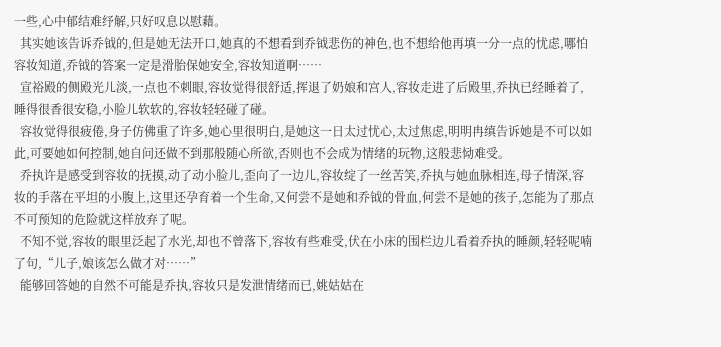一些,心中郁结难纾解,只好叹息以慰藉。
  其实她该告诉乔钺的,但是她无法开口,她真的不想看到乔钺悲伤的神色,也不想给他再填一分一点的忧虑,哪怕容妆知道,乔钺的答案一定是滑胎保她安全,容妆知道啊……
  宣裕殿的侧殿光儿淡,一点也不刺眼,容妆觉得很舒适,挥退了奶娘和宫人,容妆走进了后殿里,乔执已经睡着了,睡得很香很安稳,小脸儿软软的,容妆轻轻碰了碰。
  容妆觉得很疲倦,身子仿佛重了许多,她心里很明白,是她这一日太过忧心,太过焦虑,明明冉缜告诉她是不可以如此,可要她如何控制,她自问还做不到那般随心所欲,否则也不会成为情绪的玩物,这般悲恸难受。
  乔执许是感受到容妆的抚摸,动了动小脸儿,歪向了一边儿,容妆绽了一丝苦笑,乔执与她血脉相连,母子情深,容妆的手落在平坦的小腹上,这里还孕育着一个生命,又何尝不是她和乔钺的骨血,何尝不是她的孩子,怎能为了那点不可预知的危险就这样放弃了呢。
  不知不觉,容妆的眼里泛起了水光,却也不曾落下,容妆有些难受,伏在小床的围栏边儿看着乔执的睡颜,轻轻呢喃了句,“儿子,娘该怎么做才对……”
  能够回答她的自然不可能是乔执,容妆只是发泄情绪而已,姚姑姑在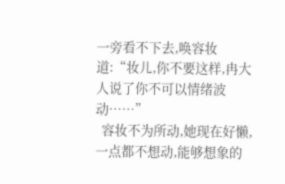一旁看不下去,唤容妆道:“妆儿,你不要这样,冉大人说了你不可以情绪波动……”
  容妆不为所动,她现在好懒,一点都不想动,能够想象的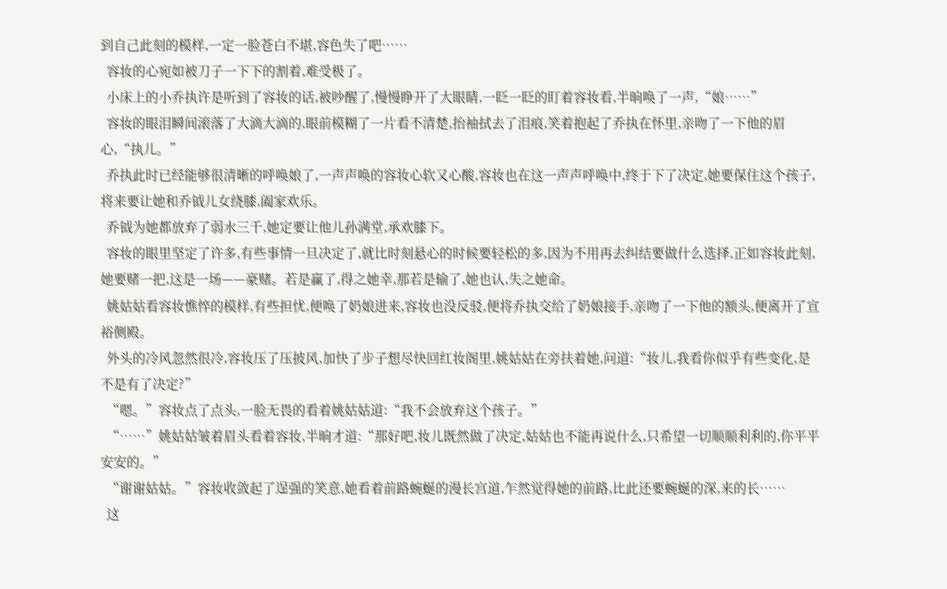到自己此刻的模样,一定一脸苍白不堪,容色失了吧……
  容妆的心宛如被刀子一下下的割着,难受极了。
  小床上的小乔执许是听到了容妆的话,被吵醒了,慢慢睁开了大眼睛,一眨一眨的盯着容妆看,半晌唤了一声,“娘……”
  容妆的眼泪瞬间滚落了大滴大滴的,眼前模糊了一片看不清楚,抬袖拭去了泪痕,笑着抱起了乔执在怀里,亲吻了一下他的眉心,“执儿。”
  乔执此时已经能够很清晰的呼唤娘了,一声声唤的容妆心软又心酸,容妆也在这一声声呼唤中,终于下了决定,她要保住这个孩子,将来要让她和乔钺儿女绕膝,阖家欢乐。
  乔钺为她都放弃了弱水三千,她定要让他儿孙满堂,承欢膝下。
  容妆的眼里坚定了许多,有些事情一旦决定了,就比时刻悬心的时候要轻松的多,因为不用再去纠结要做什么选择,正如容妆此刻,她要赌一把,这是一场——豪赌。若是赢了,得之她幸,那若是输了,她也认,失之她命。
  姚姑姑看容妆憔悴的模样,有些担忧,便唤了奶娘进来,容妆也没反驳,便将乔执交给了奶娘接手,亲吻了一下他的额头,便离开了宣裕侧殿。
  外头的冷风忽然很冷,容妆压了压披风,加快了步子想尽快回红妆阁里,姚姑姑在旁扶着她,问道:“妆儿,我看你似乎有些变化,是不是有了决定?”
  “嗯。”容妆点了点头,一脸无畏的看着姚姑姑道:“我不会放弃这个孩子。”
  “……”姚姑姑皱着眉头看着容妆,半晌才道:“那好吧,妆儿既然做了决定,姑姑也不能再说什么,只希望一切顺顺利利的,你平平安安的。”
  “谢谢姑姑。”容妆收敛起了逞强的笑意,她看着前路蜿蜒的漫长宫道,乍然觉得她的前路,比此还要蜿蜒的深,来的长……
  这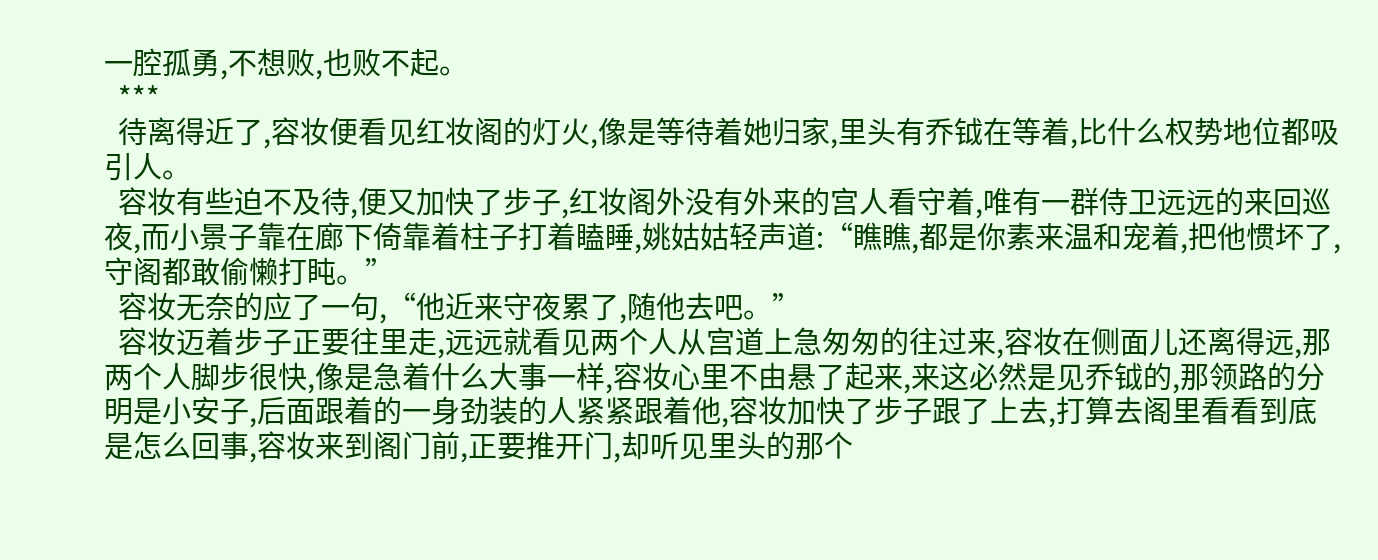一腔孤勇,不想败,也败不起。
  ***
  待离得近了,容妆便看见红妆阁的灯火,像是等待着她归家,里头有乔钺在等着,比什么权势地位都吸引人。
  容妆有些迫不及待,便又加快了步子,红妆阁外没有外来的宫人看守着,唯有一群侍卫远远的来回巡夜,而小景子靠在廊下倚靠着柱子打着瞌睡,姚姑姑轻声道:“瞧瞧,都是你素来温和宠着,把他惯坏了,守阁都敢偷懒打盹。”
  容妆无奈的应了一句,“他近来守夜累了,随他去吧。”
  容妆迈着步子正要往里走,远远就看见两个人从宫道上急匆匆的往过来,容妆在侧面儿还离得远,那两个人脚步很快,像是急着什么大事一样,容妆心里不由悬了起来,来这必然是见乔钺的,那领路的分明是小安子,后面跟着的一身劲装的人紧紧跟着他,容妆加快了步子跟了上去,打算去阁里看看到底是怎么回事,容妆来到阁门前,正要推开门,却听见里头的那个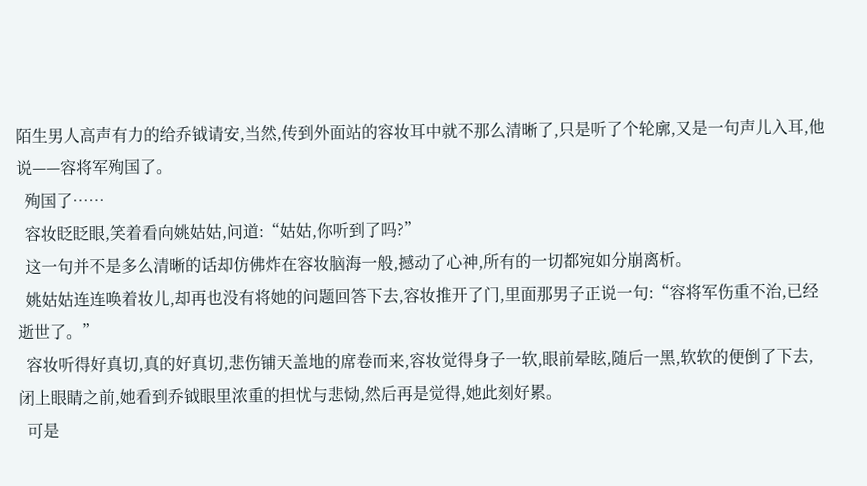陌生男人高声有力的给乔钺请安,当然,传到外面站的容妆耳中就不那么清晰了,只是听了个轮廓,又是一句声儿入耳,他说——容将军殉国了。
  殉国了……
  容妆眨眨眼,笑着看向姚姑姑,问道:“姑姑,你听到了吗?”
  这一句并不是多么清晰的话却仿佛炸在容妆脑海一般,撼动了心神,所有的一切都宛如分崩离析。
  姚姑姑连连唤着妆儿,却再也没有将她的问题回答下去,容妆推开了门,里面那男子正说一句:“容将军伤重不治,已经逝世了。”
  容妆听得好真切,真的好真切,悲伤铺天盖地的席卷而来,容妆觉得身子一软,眼前晕眩,随后一黑,软软的便倒了下去,闭上眼睛之前,她看到乔钺眼里浓重的担忧与悲恸,然后再是觉得,她此刻好累。
  可是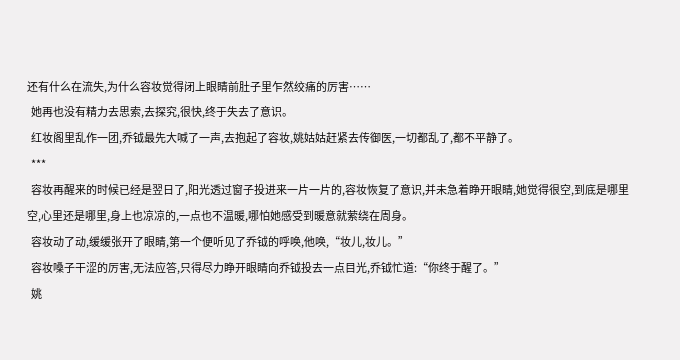还有什么在流失,为什么容妆觉得闭上眼睛前肚子里乍然绞痛的厉害……
  她再也没有精力去思索,去探究,很快,终于失去了意识。
  红妆阁里乱作一团,乔钺最先大喊了一声,去抱起了容妆,姚姑姑赶紧去传御医,一切都乱了,都不平静了。
  ***
  容妆再醒来的时候已经是翌日了,阳光透过窗子投进来一片一片的,容妆恢复了意识,并未急着睁开眼睛,她觉得很空,到底是哪里空,心里还是哪里,身上也凉凉的,一点也不温暖,哪怕她感受到暖意就萦绕在周身。
  容妆动了动,缓缓张开了眼睛,第一个便听见了乔钺的呼唤,他唤,“妆儿,妆儿。”
  容妆嗓子干涩的厉害,无法应答,只得尽力睁开眼睛向乔钺投去一点目光,乔钺忙道:“你终于醒了。”
  姚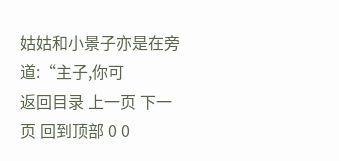姑姑和小景子亦是在旁道:“主子,你可
返回目录 上一页 下一页 回到顶部 0 0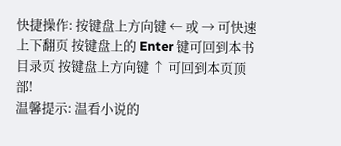快捷操作: 按键盘上方向键 ← 或 → 可快速上下翻页 按键盘上的 Enter 键可回到本书目录页 按键盘上方向键 ↑ 可回到本页顶部!
温馨提示: 温看小说的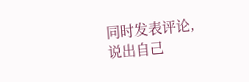同时发表评论,说出自己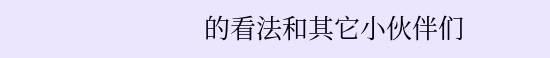的看法和其它小伙伴们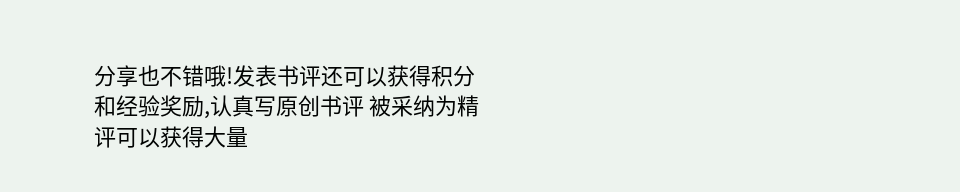分享也不错哦!发表书评还可以获得积分和经验奖励,认真写原创书评 被采纳为精评可以获得大量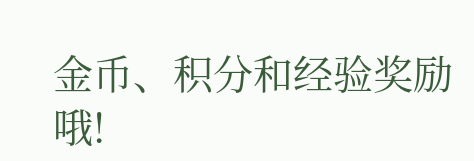金币、积分和经验奖励哦!